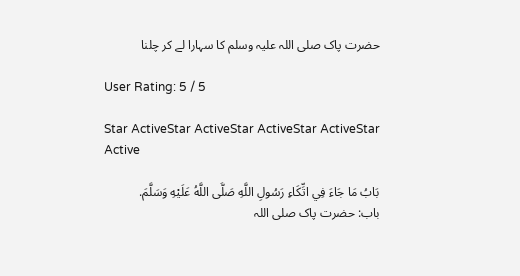حضرت پاک صلی اللہ علیہ وسلم کا سہارا لے کر چلنا

User Rating: 5 / 5

Star ActiveStar ActiveStar ActiveStar ActiveStar Active

بَابُ مَا جَاءَ فِي اتِّكَاءِ رَسُولِ اللَّهِ صَلَّى اللَّهُ عَلَيْهِ وَسَلَّمَ.
باب: حضرت پاک صلی اللہ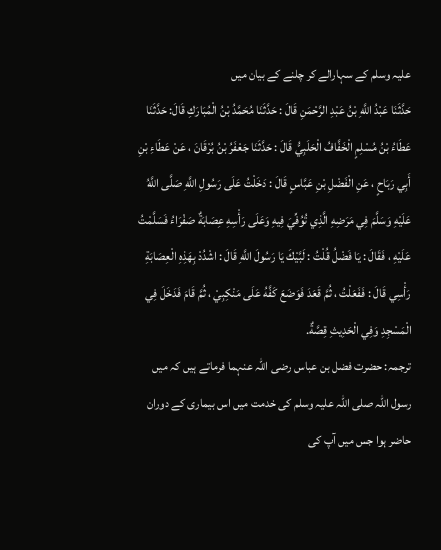علیہ وسلم کے سہارالے کر چلنے کے بیان میں
حَدَّثَنَا عَبْدُ اللَّهِ بْنُ عَبْدِ الرَّحْمَنِ قَالَ : حَدَّثَنَا مُحَمَّدُ بْنُ الْمُبَارَكِ قَالَ: حَدَّثَنَا عَطَاءُ بْنُ مُسْلِمٍ الْخَفَّافُ الْحَلَبِيُّ قَالَ : حَدَّثَنَا جَعْفَرُ بْنُ بُرْقَانَ ، عَنْ عَطَاءِ بْنِ أَبِي رَبَاحٍ ، عَنِ الْفَضْلِ بْنِ عَبَّاسٍ قَالَ : دَخَلْتُ عَلَى رَسُولِ اللَّهِ صَلَّى اللَّهُ عَلَيْهِ وَسَلَّمَ فِي مَرَضِهِ الَّذِي تُوُفِّيَ فِيهِ وَعَلَى رَأْسِهِ عِصَابَةٌ صَفْرَاءُ فَسَلَّمْتُ عَلَيْهِ ، فَقَالَ : يَا فَضْلُ قُلْتُ : لَبَّيْكَ يَا رَسُولَ اللَّهِ قَالَ : اشْدُدْ بِهَذِهِ الْعِصَابَةِ رَأْسِي قَالَ : فَفَعَلْتُ ، ثُمَّ قَعَدَ فَوَضَعَ كَفَّهُ عَلَى مَنْكِبِيْ ، ثُمَّ قَامَ فَدَخَلَ فِي الْمَسْجِدِ وَفِي الْحَدِيثِ قِصَّةٌ.
ترجمہ: حضرت فضل بن عباس رضی اللہ عنہما فرماتے ہیں کہ میں رسول اللہ صلی اللہ علیہ وسلم کی خدمت میں اس بیماری کے دوران حاضر ہوا جس میں آپ کی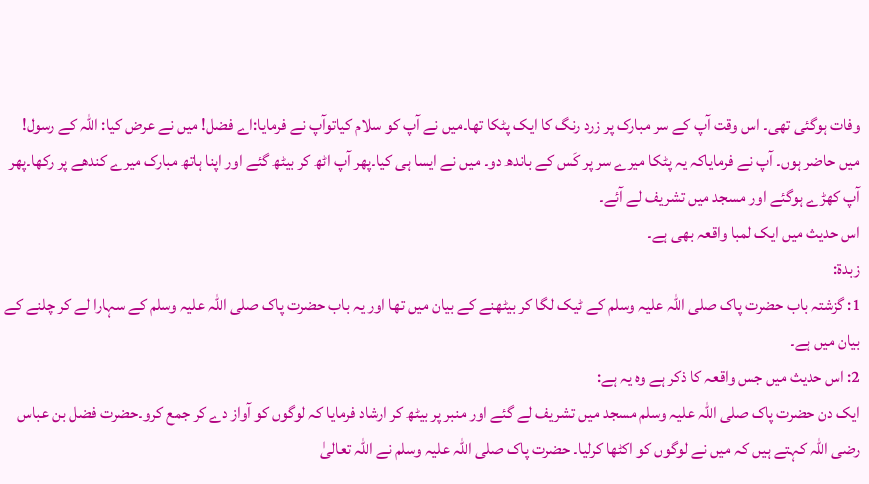وفات ہوگئی تھی۔ اس وقت آپ کے سر مبارک پر زرد رنگ کا ایک پٹکا تھا۔میں نے آپ کو سلام کیاتوآپ نے فرمایا:اے فضل! میں نے عرض کیا: اللہ کے رسول! میں حاضر ہوں۔ آپ نے فرمایاکہ یہ پٹکا میرے سر پر کَس کے باندھ دو۔ میں نے ایسا ہی کیا۔پھر آپ اٹھ کر بیٹھ گئے اور اپنا ہاتھ مبارک میرے کندھے پر رکھا۔پھر آپ کھڑے ہوگئے اور مسجد میں تشریف لے آئے۔
اس حدیث میں ایک لمبا واقعہ بھی ہے۔
زبدۃ:
1: گزشتہ باب حضرت پاک صلی اللہ علیہ وسلم کے ٹیک لگا کر بیٹھنے کے بیان میں تھا اور یہ باب حضرت پاک صلی اللہ علیہ وسلم کے سہارا لے کر چلنے کے بیان میں ہے۔
2: اس حدیث میں جس واقعہ کا ذکر ہے وہ یہ ہے:
ایک دن حضرت پاک صلی اللہ علیہ وسلم مسجد میں تشریف لے گئے اور منبر پر بیٹھ کر ارشاد فرمایا کہ لوگوں کو آواز دے کر جمع کرو۔حضرت فضل بن عباس رضی اللہ کہتے ہیں کہ میں نے لوگوں کو اکٹھا کرلیا۔ حضرت پاک صلی اللہ علیہ وسلم نے اللہ تعالیٰ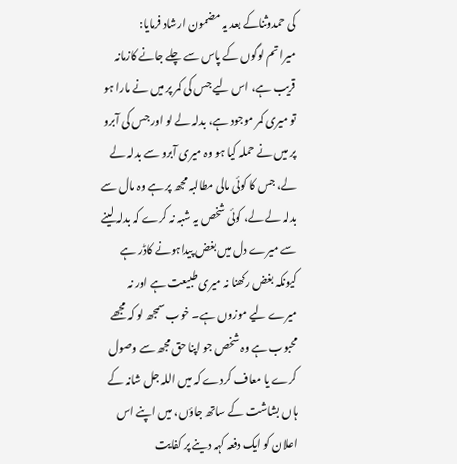کی حمدوثناکے بعد یہ مضمون ارشاد فرمایا:
میرا تم لوگوں کے پاس سے چلے جانے کازمانہ قریب ہے، اس لیے جس کی کمر پر میں نے مارا ہو تو میری کمر موجود ہے، بدلہ لے لو اور جس کی آبرو پر میں نے حملہ کیا ہو وہ میری آبرو سے بدلہ لے لے، جس کا کوئی مالی مطالبہ مجھ پر ہے وہ مال سے بدلہ لے لے، کوئی شخص یہ شبہ نہ کرے کہ بدلہ لینے سے میرے دل میں بغض پیداہونے کاڈر ہے کیونکہ بغض رکھنا نہ میری طبیعت ہے اور نہ میرے لیے موزوں ہے۔ خوب سمجھ لو کہ مجھے محبوب ہے وہ شخص جو اپنا حق مجھ سے وصول کرے یا معاف کردے کہ میں اللہ جل شانہ کے ہاں بشاشت کے ساتھ جاؤں، میں اپنے اس اعلان کو ایک دفعہ کہہ دینے پر کفایت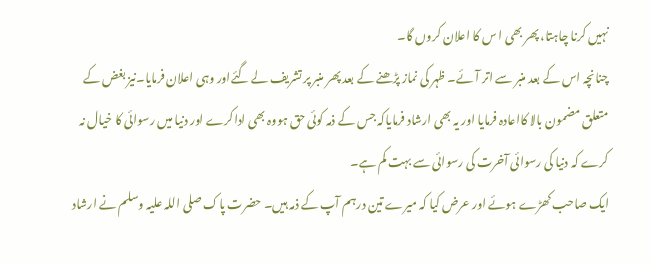نہیں کرنا چاہتا، پھر بھی ا س کا اعلان کروں گا۔
چنانچہ اس کے بعد منبر سے اتر آئے۔ ظہر کی نماز پڑھنے کے بعد پھر منبر پر تشریف لے گئےاور وہی اعلان فرمایا۔نیز بغض کے متعلق مضمون بالا کااعادہ فرمایا اور یہ بھی ارشاد فرمایاکہ جس کے ذمہ کوئی حق ہووہ بھی اداکرے اور دنیا میں رسوائی کا خیال نہ کرے کہ دنیا کی رسوائی آخرت کی رسوائی سے بہت کم ہے۔
ایک صاحب کھڑے ہوئے اور عرض کیا کہ میرے تین درہم آپ کے ذمہ ہیں۔ حضرت پاک صلی اللہ علیہ وسلم نے ارشاد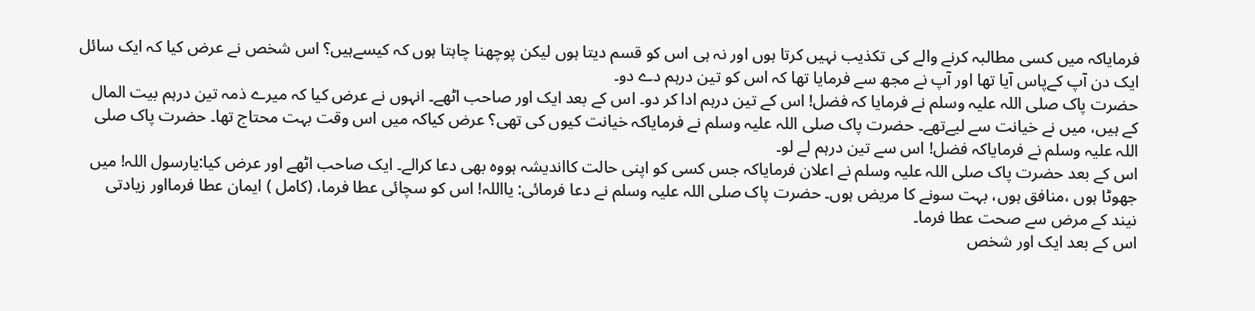فرمایاکہ میں کسی مطالبہ کرنے والے کی تکذیب نہیں کرتا ہوں اور نہ ہی اس کو قسم دیتا ہوں لیکن پوچھنا چاہتا ہوں کہ کیسےہیں؟ اس شخص نے عرض کیا کہ ایک سائل ایک دن آپ کےپاس آیا تھا اور آپ نے مجھ سے فرمایا تھا کہ اس کو تین درہم دے دو۔
حضرت پاک صلی اللہ علیہ وسلم نے فرمایا کہ فضل! اس کے تین درہم ادا کر دو۔ اس کے بعد ایک اور صاحب اٹھے۔ انہوں نے عرض کیا کہ میرے ذمہ تین درہم بیت المال کے ہیں، میں نے خیانت سے لیےتھے۔ حضرت پاک صلی اللہ علیہ وسلم نے فرمایاکہ خیانت کیوں کی تھی؟ عرض کیاکہ میں اس وقت بہت محتاج تھا۔ حضرت پاک صلی اللہ علیہ وسلم نے فرمایاکہ فضل! اس سے تین درہم لے لو۔
اس کے بعد حضرت پاک صلی اللہ علیہ وسلم نے اعلان فرمایاکہ جس کسی کو اپنی حالت کااندیشہ ہووہ بھی دعا کرالے۔ ایک صاحب اٹھے اور عرض کیا:یارسول اللہ! میں جھوٹا ہوں ،منافق ہوں، بہت سونے کا مریض ہوں۔ حضرت پاک صلی اللہ علیہ وسلم نے دعا فرمائی: یااللہ! اس کو سچائی عطا فرما، (کامل ) ایمان عطا فرمااور زیادتی نیند کے مرض سے صحت عطا فرما۔
اس کے بعد ایک اور شخص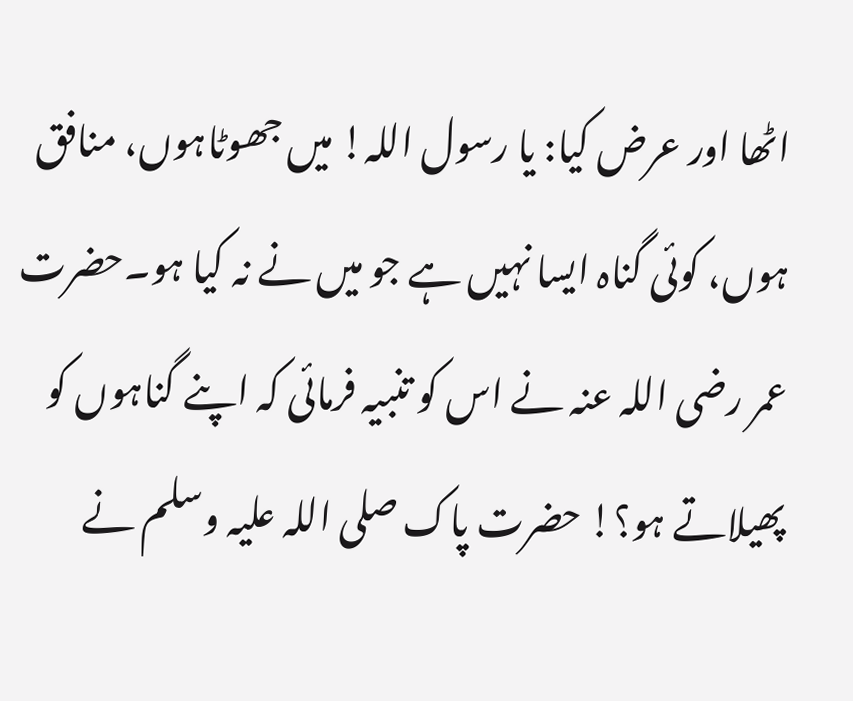اٹھا اور عرض کیا: یا رسول اللہ! میں جھوٹاہوں، منافق ہوں، کوئی گناہ ایسا نہیں ہے جو میں نے نہ کیا ہو۔حضرت عمر رضی اللہ عنہ نے اس کو تنبیہ فرمائی کہ اپنے گناہوں کو پھیلاتے ہو؟! حضرت پاک صلی اللہ علیہ وسلم نے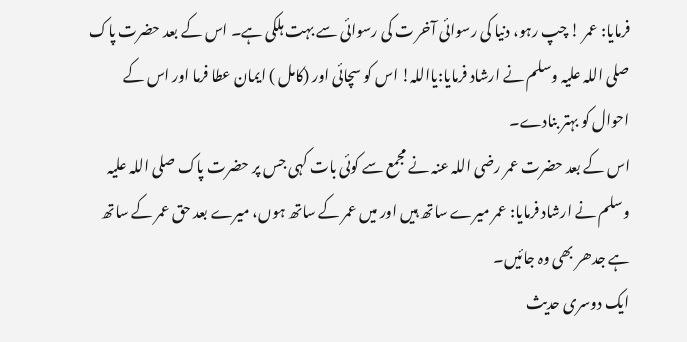فرمایا: عمر ! چپ رہو، دنیا کی رسوائی آخر ت کی رسوائی سے بہت ہلکی ہے۔ اس کے بعد حضرت پاک صلی اللہ علیہ وسلم نے ارشاد فرمایا:یااللہ! اس کو سچائی اور (کامل ) ایمان عطا فرما اور اس کے احوال کو بہتر بنادے۔
اس کے بعد حضرت عمر رضی اللہ عنہ نے مجمع سے کوئی بات کہی جس پر حضرت پاک صلی اللہ علیہ وسلم نے ارشاد فرمایا: عمر میرے ساتھ ہیں اور میں عمر کے ساتھ ہوں، میرے بعد حق عمر کے ساتھ ہے جدھر بھی وہ جائیں۔
ایک دوسری حدیث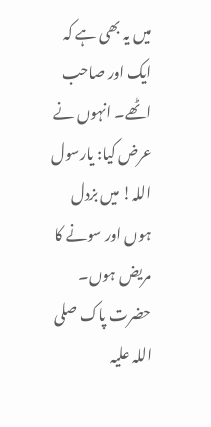میں یہ بھی ہے کہ ایک اور صاحب اٹھے۔ انہوں نے عرض کیا: یارسول اللہ! میں بزدل ہوں اور سونے کا مریض ہوں۔ حضرت پاک صلی اللہ علیہ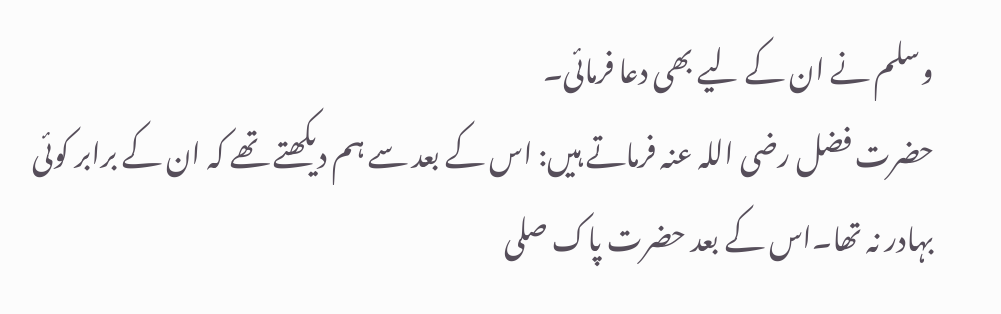وسلم نے ان کے لیے بھی دعا فرمائی۔
حضرت فضل رضی اللہ عنہ فرماتے ہیں: اس کے بعد سے ہم دیکھتے تھے کہ ان کے برابر کوئی بہادر نہ تھا۔اس کے بعد حضرت پاک صلی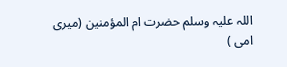اللہ علیہ وسلم حضرت ام المؤمنین (میری امی )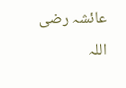عائشہ رضی اللہ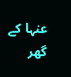عنہا کے گھر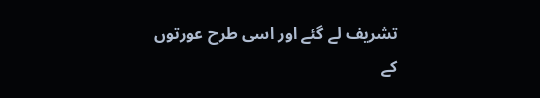تشریف لے گئے اور اسی طرح عورتوں کے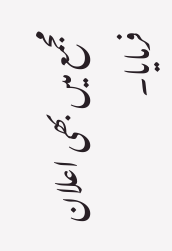مجمع میں بھی اعلان فرمایا۔